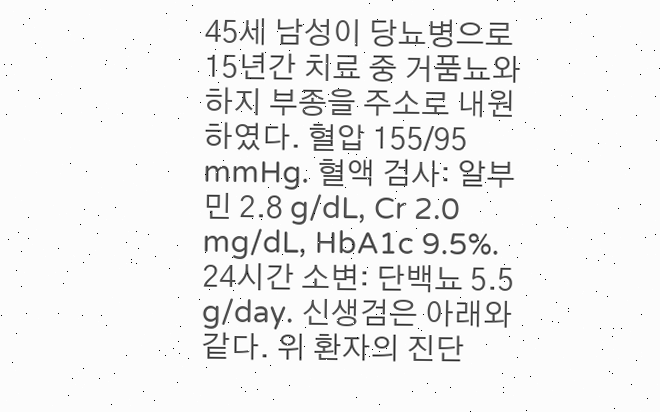45세 남성이 당뇨병으로 15년간 치료 중 거품뇨와 하지 부종을 주소로 내원하였다. 혈압 155/95 mmHg. 혈액 검사: 알부민 2.8 g/dL, Cr 2.0 mg/dL, HbA1c 9.5%. 24시간 소변: 단백뇨 5.5 g/day. 신생검은 아래와 같다. 위 환자의 진단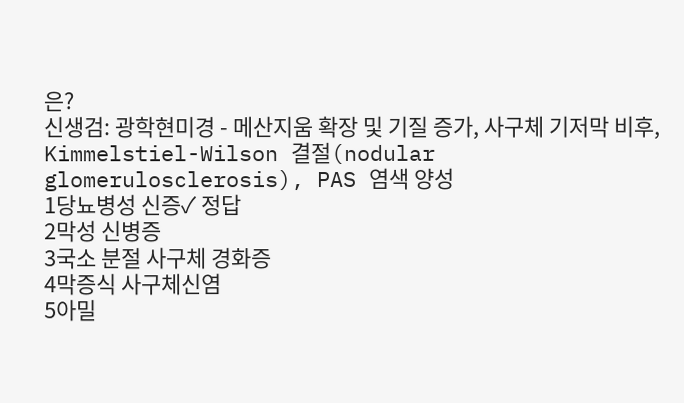은?
신생검: 광학현미경 - 메산지움 확장 및 기질 증가, 사구체 기저막 비후, Kimmelstiel-Wilson 결절(nodular glomerulosclerosis), PAS 염색 양성
1당뇨병성 신증✓ 정답
2막성 신병증
3국소 분절 사구체 경화증
4막증식 사구체신염
5아밀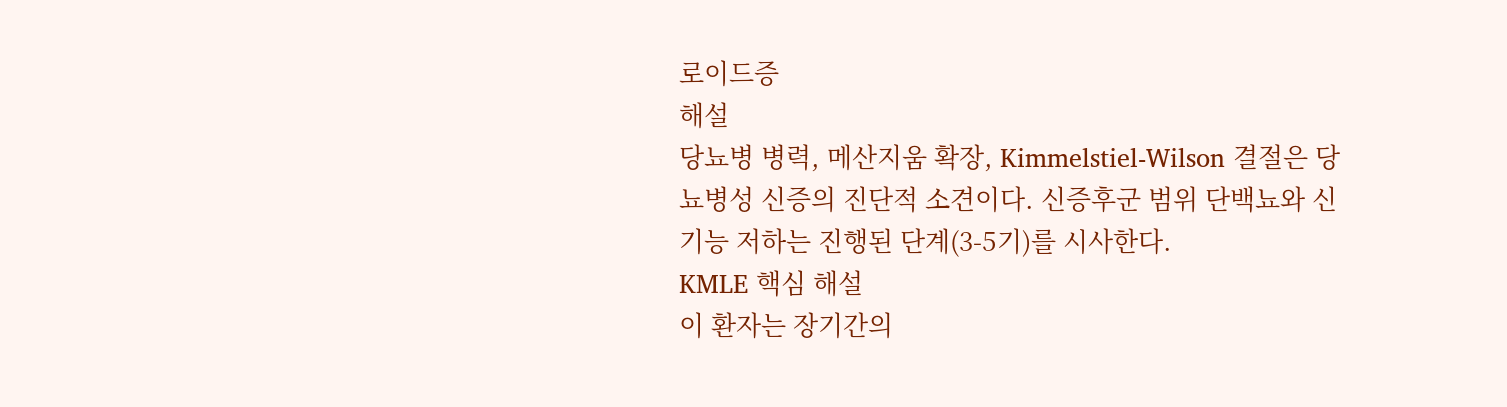로이드증
해설
당뇨병 병력, 메산지움 확장, Kimmelstiel-Wilson 결절은 당뇨병성 신증의 진단적 소견이다. 신증후군 범위 단백뇨와 신기능 저하는 진행된 단계(3-5기)를 시사한다.
KMLE 핵심 해설
이 환자는 장기간의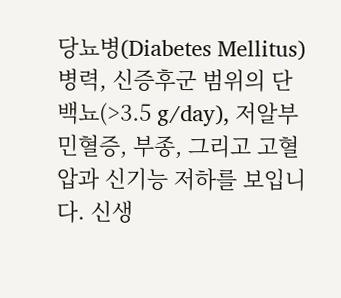당뇨병(Diabetes Mellitus) 병력, 신증후군 범위의 단백뇨(>3.5 g/day), 저알부민혈증, 부종, 그리고 고혈압과 신기능 저하를 보입니다. 신생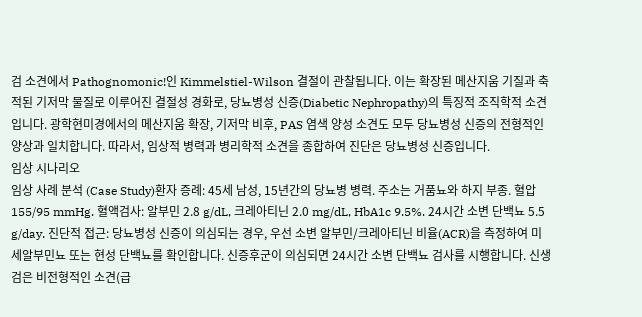검 소견에서 Pathognomonic!인 Kimmelstiel-Wilson 결절이 관찰됩니다. 이는 확장된 메산지움 기질과 축적된 기저막 물질로 이루어진 결절성 경화로, 당뇨병성 신증(Diabetic Nephropathy)의 특징적 조직학적 소견입니다. 광학현미경에서의 메산지움 확장, 기저막 비후, PAS 염색 양성 소견도 모두 당뇨병성 신증의 전형적인 양상과 일치합니다. 따라서, 임상적 병력과 병리학적 소견을 종합하여 진단은 당뇨병성 신증입니다.
임상 시나리오
임상 사례 분석 (Case Study)환자 증례: 45세 남성, 15년간의 당뇨병 병력. 주소는 거품뇨와 하지 부종. 혈압 155/95 mmHg. 혈액검사: 알부민 2.8 g/dL, 크레아티닌 2.0 mg/dL, HbA1c 9.5%. 24시간 소변 단백뇨 5.5 g/day. 진단적 접근: 당뇨병성 신증이 의심되는 경우, 우선 소변 알부민/크레아티닌 비율(ACR)을 측정하여 미세알부민뇨 또는 현성 단백뇨를 확인합니다. 신증후군이 의심되면 24시간 소변 단백뇨 검사를 시행합니다. 신생검은 비전형적인 소견(급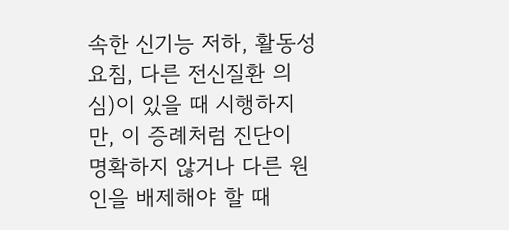속한 신기능 저하, 활동성 요침, 다른 전신질환 의심)이 있을 때 시행하지만, 이 증례처럼 진단이 명확하지 않거나 다른 원인을 배제해야 할 때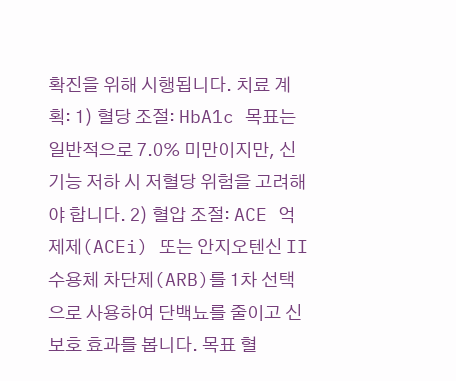확진을 위해 시행됩니다. 치료 계획: 1) 혈당 조절: HbA1c 목표는 일반적으로 7.0% 미만이지만, 신기능 저하 시 저혈당 위험을 고려해야 합니다. 2) 혈압 조절: ACE 억제제(ACEi) 또는 안지오텐신 II 수용체 차단제(ARB)를 1차 선택으로 사용하여 단백뇨를 줄이고 신보호 효과를 봅니다. 목표 혈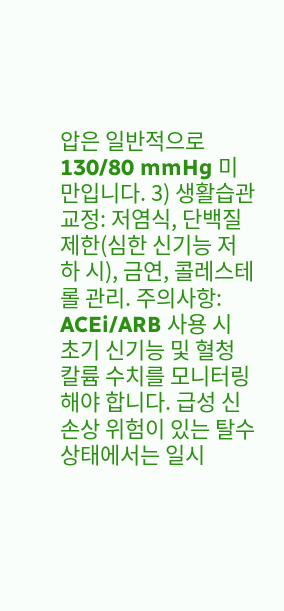압은 일반적으로 130/80 mmHg 미만입니다. 3) 생활습관 교정: 저염식, 단백질 제한(심한 신기능 저하 시), 금연, 콜레스테롤 관리. 주의사항: ACEi/ARB 사용 시 초기 신기능 및 혈청 칼륨 수치를 모니터링해야 합니다. 급성 신손상 위험이 있는 탈수 상태에서는 일시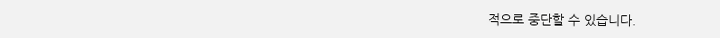적으로 중단할 수 있습니다.